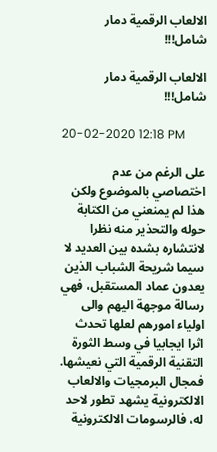الالعاب الرقمية دمار شامل!!!

الالعاب الرقمية دمار شامل!!!

20-02-2020 12:18 PM

على الرغم من عدم اختصاصي بالموضوع ولكن هذا لم يمنعني من الكتابة حوله والتحذير منه نظرا لانتشاره بشده بين العديد لا سيما شريحة الشباب الذين يعدون عماد المستقبل، فهي رسالة موجهة اليهم والى اولياء امورهم لعلها تحدث اثرا ايجابيا في وسط الثورة التقنية الرقمية التي نعيشها. فمجال البرمجيات والالعاب الالكترونية يشهد تطور لاحد له، فالرسومات الالكترونية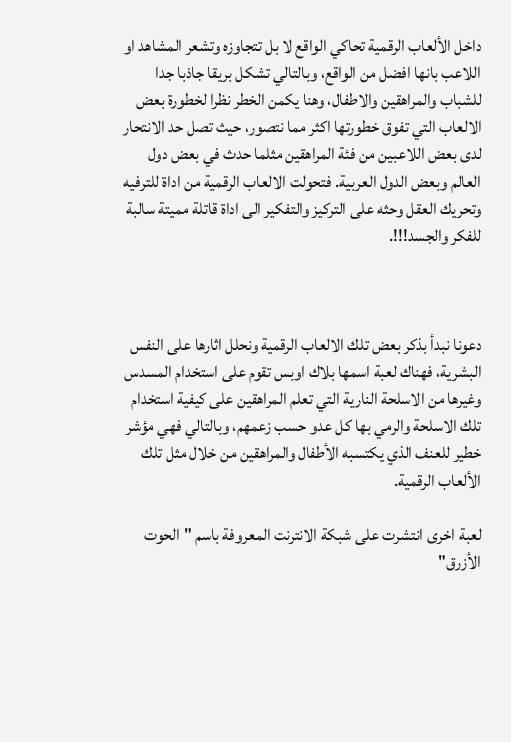داخل الألعاب الرقمية تحاكي الواقع لا بل تتجاوزه وتشعر المشاهد او اللاعب بانها افضل من الواقع، وبالتالي تشكل بريقا جاذبا جدا للشباب والمراهقين والاطفال، وهنا يكمن الخطر نظرا لخطورة بعض الالعاب التي تفوق خطورتها اكثر مما نتصور، حيث تصل حد الانتحار لدى بعض اللاعبين من فئة المراهقين مثلما حدث في بعض دول العالم وبعض الدول العربية. فتحولت الالعاب الرقمية من اداة للترفيه وتحريك العقل وحثه على التركيز والتفكير الى اداة قاتلة مميتة سالبة للفكر والجسد!!!.



دعونا نبدأ بذكر بعض تلك الالعاب الرقمية ونحلل اثارها على النفس البشرية، فهناك لعبة اسمها بلاك اوبس تقوم على استخدام المسدس وغيرها من الاسلحة النارية التي تعلم المراهقين على كيفية استخدام تلك الاسلحة والرمي بها كل عدو حسب زعمهم، وبالتالي فهي مؤشر خطير للعنف الذي يكتسبه الأطفال والمراهقين من خلال مثل تلك الألعاب الرقمية.

لعبة اخرى انتشرت على شبكة الانترنت المعروفة باسم "الحوت الأزرق"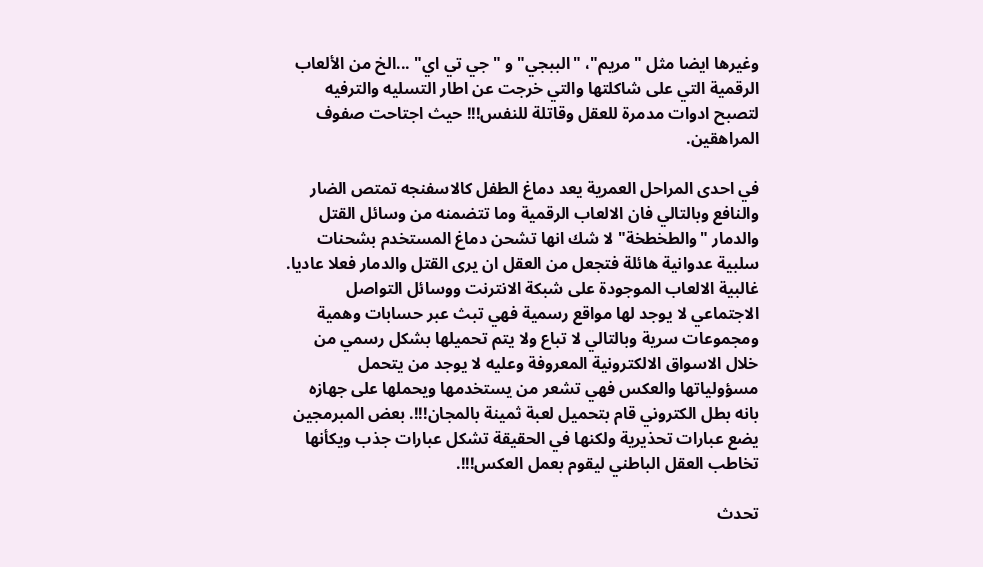وغيرها ايضا مثل "مريم"، "الببجي" و "جي تي اي" ...الخ من الألعاب الرقمية التي على شاكلتها والتي خرجت عن اطار التسليه والترفيه لتصبح ادوات مدمرة للعقل وقاتلة للنفس!!! حيث اجتاحت صفوف المراهقين.

في احدى المراحل العمرية يعد دماغ الطفل كالاسفنجه تمتص الضار والنافع وبالتالي فان الالعاب الرقمية وما تتضمنه من وسائل القتل والدمار "والطخطخة" لا شك انها تشحن دماغ المستخدم بشحنات سلبية عدوانية هائلة فتجعل من العقل ان يرى القتل والدمار فعلا عاديا. غالبية الالعاب الموجودة على شبكة الانترنت ووسائل التواصل الاجتماعي لا يوجد لها مواقع رسمية فهي تبث عبر حسابات وهمية ومجموعات سرية وبالتالي لا تباع ولا يتم تحميلها بشكل رسمي من خلال الاسواق الالكترونية المعروفة وعليه لا يوجد من يتحمل مسؤولياتها والعكس فهي تشعر من يستخدمها ويحملها على جهازه بانه بطل الكتروني قام بتحميل لعبة ثمينة بالمجان!!!. بعض المبرمجين يضع عبارات تحذيرية ولكنها في الحقيقة تشكل عبارات جذب ويكأنها تخاطب العقل الباطني ليقوم بعمل العكس!!!.

تحدث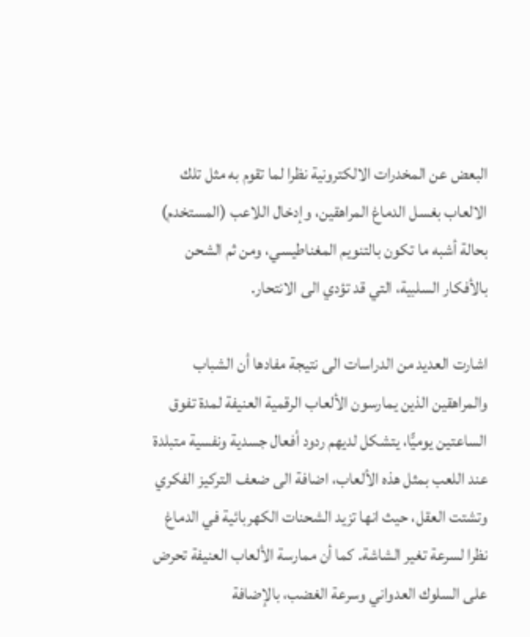البعض عن المخدرات الالكترونية نظرا لما تقوم به مثل تلك الالعاب بغسل الدماغ المراهقين، وإدخال اللاعب (المستخدم) بحالة أشبه ما تكون بالتنويم المغناطيسي، ومن ثم الشحن بالأفكار السلبية، التي قد تؤدي الى الانتحار.

اشارت العديد من الدراسات الى نتيجة مفادها أن الشباب والمراهقين الذين يمارسون الألعاب الرقمية العنيفة لمدة تفوق الساعتين يوميًّا، يتشكل لديهم ردود أفعال جسدية ونفسية متبلدة عند اللعب بمثل هذه الألعاب، اضافة الى ضعف التركيز الفكري وتشتت العقل، حيث انها تزيد الشحنات الكهربائية في الدماغ نظرا لسرعة تغير الشاشة. كما أن ممارسة الألعاب العنيفة تحرض على السلوك العدواني وسرعة الغضب، بالإضافة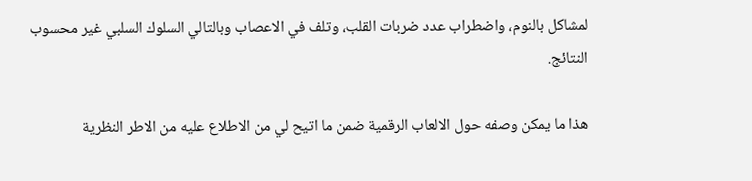لمشاكل بالنوم، واضطراب عدد ضربات القلب، وتلف في الاعصاب وبالتالي السلوك السلبي غير محسوب النتائج.

هذا ما يمكن وصفه حول الالعاب الرقمية ضمن ما اتيح لي من الاطلاع عليه من الاطر النظرية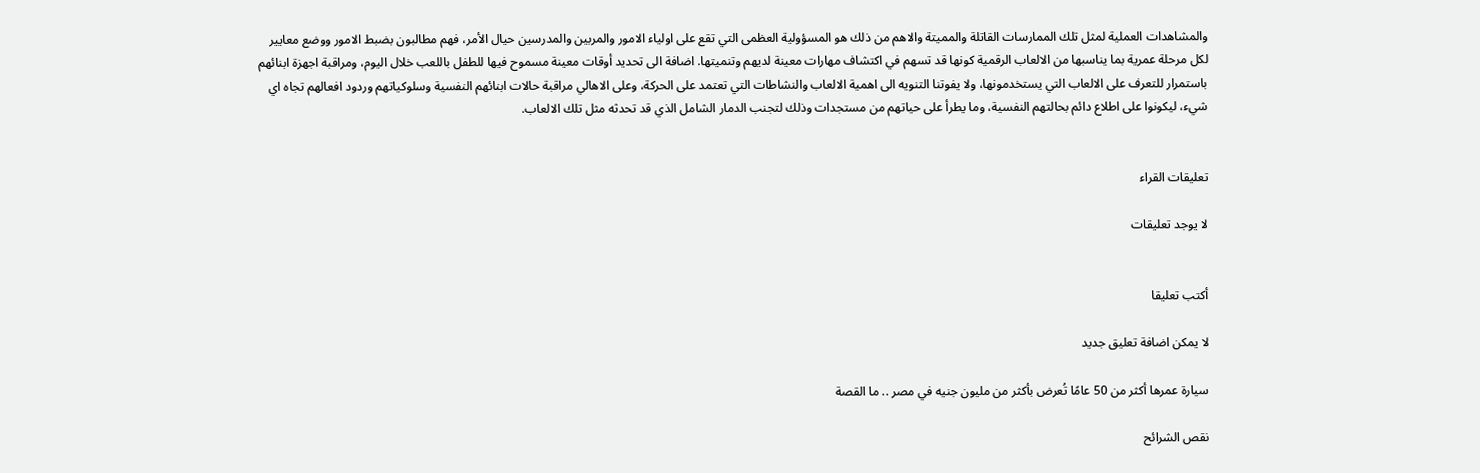والمشاهدات العملية لمثل تلك الممارسات القاتلة والمميتة والاهم من ذلك هو المسؤولية العظمى التي تقع على اولياء الامور والمربين والمدرسين حيال الأمر، فهم مطالبون بضبط الامور ووضع معايير لكل مرحلة عمرية بما يناسبها من الالعاب الرقمية كونها قد تسهم في اكتشاف مهارات معينة لديهم وتنميتها. اضافة الى تحديد أوقات معينة مسموح فيها للطفل باللعب خلال اليوم، ومراقبة اجهزة ابنائهم باستمرار للتعرف على الالعاب التي يستخدمونها، ولا يفوتنا التنويه الى اهمية الالعاب والنشاطات التي تعتمد على الحركة، وعلى الاهالي مراقبة حالات ابنائهم النفسية وسلوكياتهم وردود افعالهم تجاه اي شيء، ليكونوا على اطلاع دائم بحالتهم النفسية، وما يطرأ على حياتهم من مستجدات وذلك لتجنب الدمار الشامل الذي قد تحدثه مثل تلك الالعاب.


تعليقات القراء

لا يوجد تعليقات


أكتب تعليقا

لا يمكن اضافة تعليق جديد

سيارة عمرها أكثر من 50 عامًا تُعرض بأكثر من مليون جنيه في مصر .. ما القصة

نقص الشرائح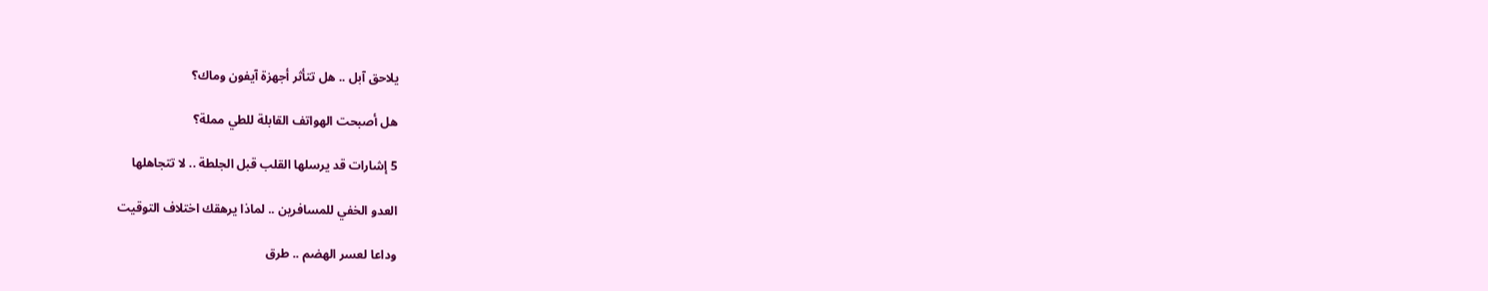يلاحق آبل .. هل تتأثر أجهزة آيفون وماك؟

هل أصبحت الهواتف القابلة للطي مملة؟

5 إشارات قد يرسلها القلب قبل الجلطة .. لا تتجاهلها

العدو الخفي للمسافرين .. لماذا يرهقك اختلاف التوقيت

وداعا لعسر الهضم .. طرق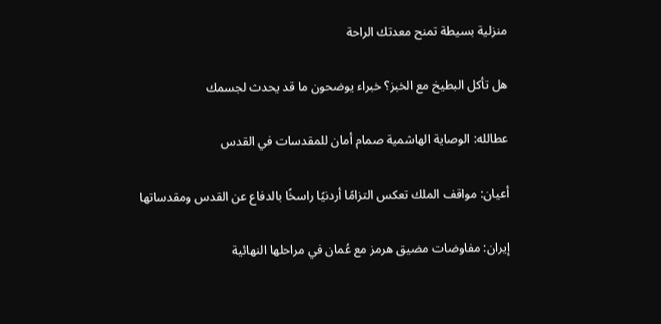منزلية بسيطة تمنح معدتك الراحة

هل تأكل البطيخ مع الخبز؟ خبراء يوضحون ما قد يحدث لجسمك

عطالله: الوصاية الهاشمية صمام أمان للمقدسات في القدس

أعيان: مواقف الملك تعكس التزامًا أردنيًا راسخًا بالدفاع عن القدس ومقدساتها

إيران: مفاوضات مضيق هرمز مع عُمان في مراحلها النهائية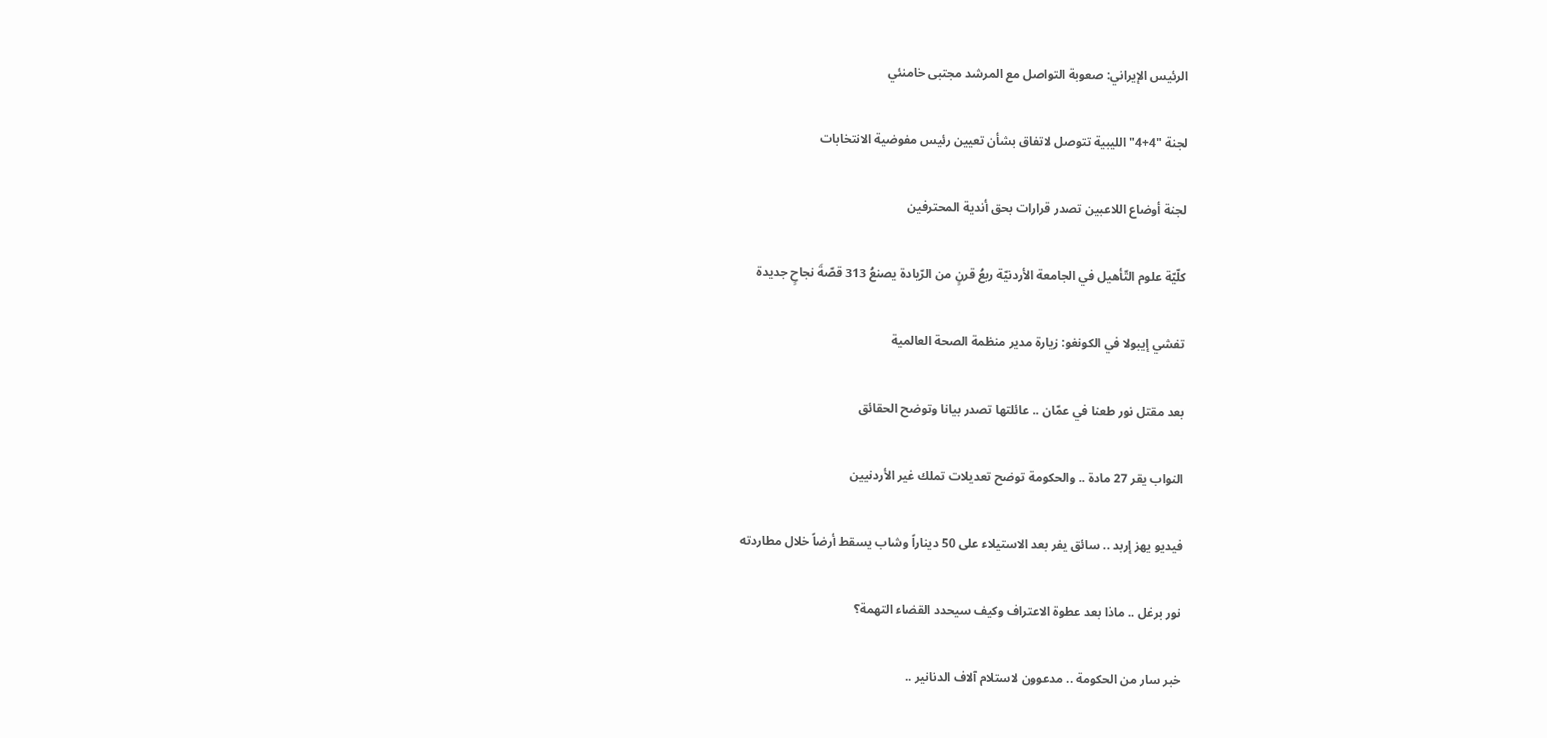الرئيس الإيراني: صعوبة التواصل مع المرشد مجتبى خامنئي

لجنة "4+4" الليبية تتوصل لاتفاق بشأن تعيين رئيس مفوضية الانتخابات

لجنة أوضاع اللاعبين تصدر قرارات بحق أندية المحترفين

كلّيّة علوم التّأهيل في الجامعة الأردنيّة ربعُ قرنٍ من الرّيادة يصنعُ 313 قصّةَ نجاحٍ جديدة

تفشي إيبولا في الكونغو: زيارة مدير منظمة الصحة العالمية

بعد مقتل نور طعنا في عمّان .. عائلتها تصدر بيانا وتوضح الحقائق

النواب يقر 27 مادة .. والحكومة توضح تعديلات تملك غير الأردنيين

فيديو يهز إربد .. سائق يفر بعد الاستيلاء على 50 ديناراً وشاب يسقط أرضاً خلال مطاردته

نور برغل .. ماذا بعد عطوة الاعتراف وكيف سيحدد القضاء التهمة؟

خبر سار من الحكومة .. مدعوون لاستلام آلاف الدنانير ..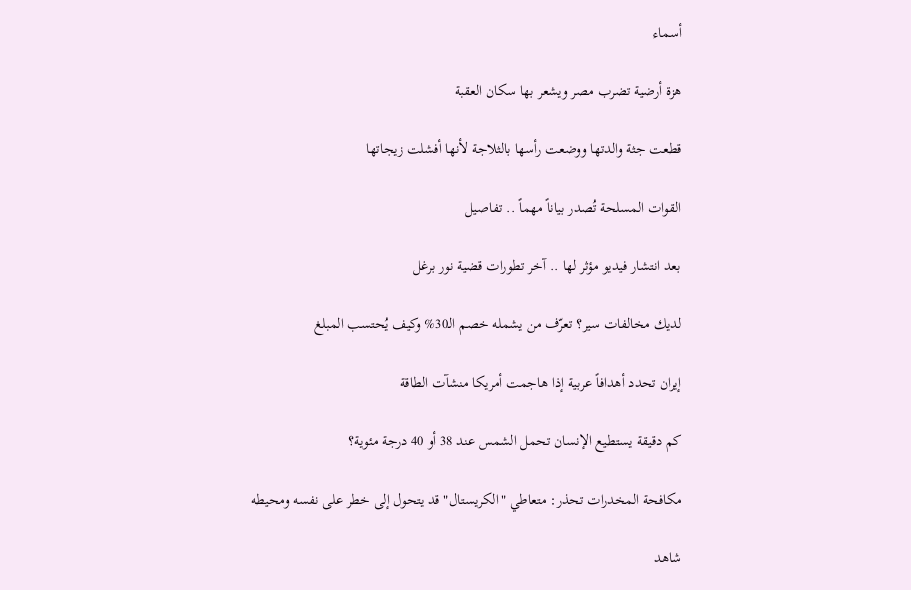أسماء

هزة أرضية تضرب مصر ويشعر بها سكان العقبة

قطعت جثة والدتها ووضعت رأسها بالثلاجة لأنها أفشلت زيجاتها

القوات المسلحة تُصدر بياناً مهماً .. تفاصيل

بعد انتشار فيديو مؤثر لها .. آخر تطورات قضية نور برغل

لديك مخالفات سير؟ تعرّف من يشمله خصم الـ30% وكيف يُحتسب المبلغ

إيران تحدد أهدافاً عربية إذا هاجمت أمريكا منشآت الطاقة

كم دقيقة يستطيع الإنسان تحمل الشمس عند 38 أو 40 درجة مئوية؟

مكافحة المخدرات تحذر: متعاطي "الكريستال" قد يتحول إلى خطر على نفسه ومحيطه

شاهد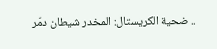.. ضحية الكريستال: المخدر شيطان دمّر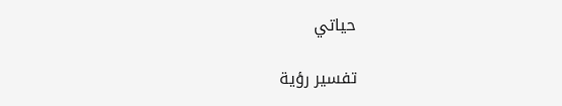حياتي

تفسير رؤية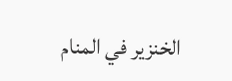الخنزير في المنام